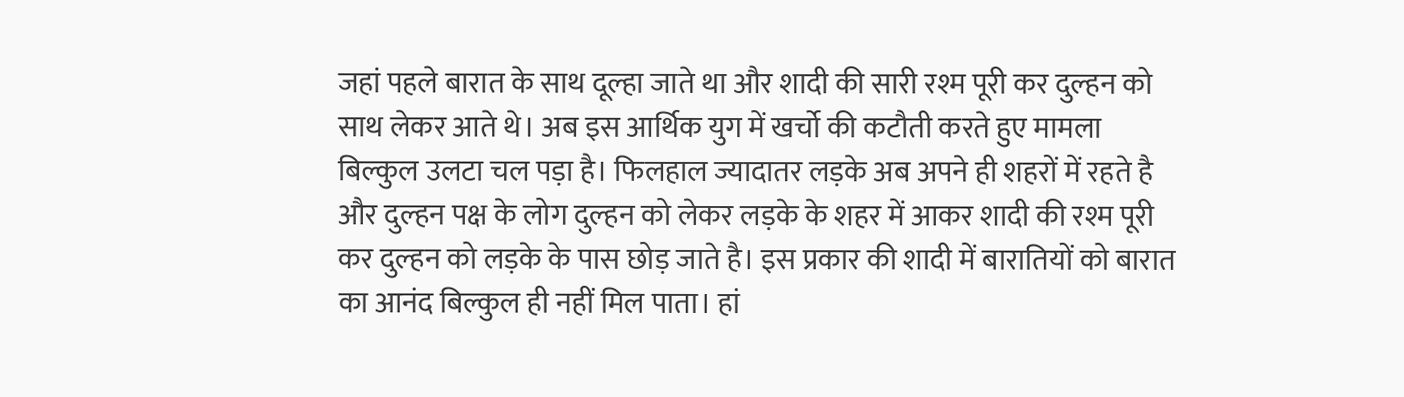जहां पहले बारात के साथ दूल्हा जाते था और शादी की सारी रश्म पूरी कर दुल्हन को साथ लेकर आते थे। अब इस आर्थिक युग में खर्चो की कटौती करते हुए मामला बिल्कुल उलटा चल पड़ा है। फिलहाल ज्यादातर लड़के अब अपने ही शहरों में रहते है और दुल्हन पक्ष के लोग दुल्हन को लेकर लड़के के शहर में आकर शादी की रश्म पूरी कर दुल्हन को लड़के के पास छोड़ जाते है। इस प्रकार की शादी में बारातियों को बारात का आनंद बिल्कुल ही नहीं मिल पाता। हां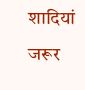शादियां जरूर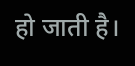हो जाती है।